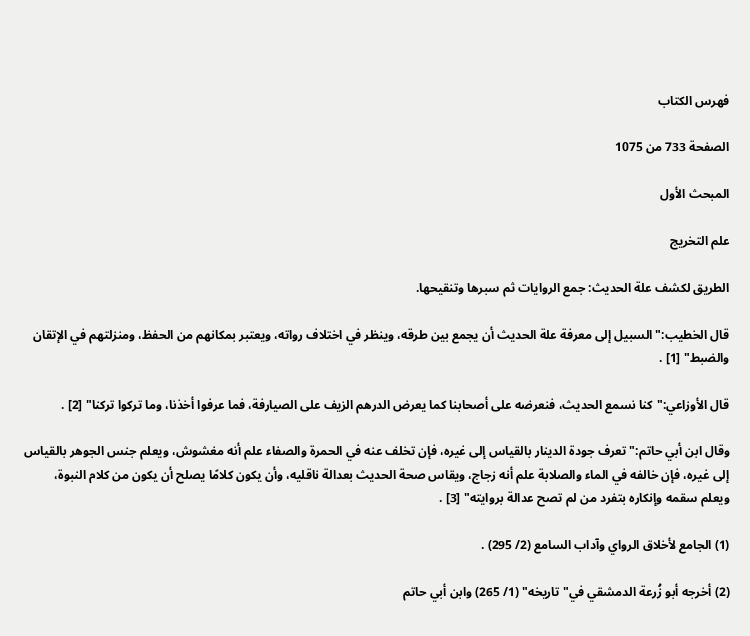فهرس الكتاب

الصفحة 733 من 1075

المبحث الأول

علم التخريج

الطريق لكشف علة الحديث: جمع الروايات ثم سبرها وتنقيحها.

قال الخطيب:"السبيل إلى معرفة علة الحديث أن يجمع بين طرقه، وينظر في اختلاف رواته، ويعتبر بمكانهم من الحفظ، ومنزلتهم في الإتقان والضبط" [1] .

قال الأوزاعي:"كنا نسمع الحديث، فنعرضه على أصحابنا كما يعرض الدرهم الزيف على الصيارفة، فما عرفوا أخذنا، وما تركوا تركنا" [2] .

وقال ابن أبي حاتم:"تعرف جودة الدينار بالقياس إلى غيره، فإن تخلف عنه في الحمرة والصفاء علم أنه مغشوش، ويعلم جنس الجوهر بالقياس إلى غيره، فإن خالفه في الماء والصلابة علم أنه زجاج، ويقاس صحة الحديث بعدالة ناقليه، وأن يكون كلامًا يصلح أن يكون من كلام النبوة، ويعلم سقمه وإنكاره بتفرد من لم تصح عدالة بروايته" [3] .

(1) الجامع لأخلاق الرواي وآداب السامع (2/ 295) .

(2) أخرجه أبو زُرعة الدمشقي في"تاريخه" (1/ 265) وابن أبي حاتم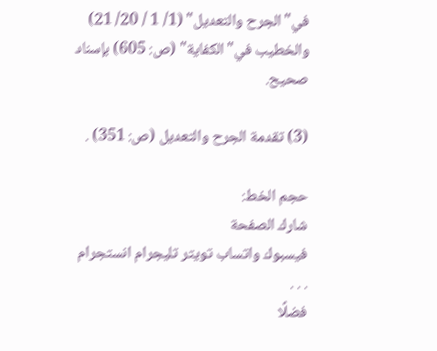في"الجرح والتعديل" (1/ 1 / 20/ 21) والخطيب في"الكفاية" (ص: 605) بإسناد صحيح.

(3) تقدمة الجرح والتعديل (ص: 351) .

حجم الخط:
شارك الصفحة
فيسبوك واتساب تويتر تليجرام انستجرام
. . .
فضلًا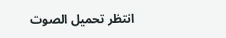انتظر تحميل الصوت